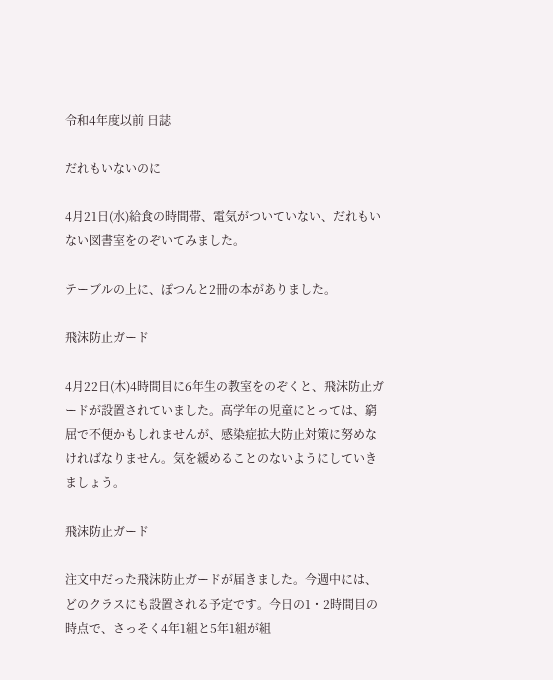令和4年度以前 日誌

だれもいないのに

4月21日(水)給食の時間帯、電気がついていない、だれもいない図書室をのぞいてみました。

テーブルの上に、ぽつんと2冊の本がありました。

飛沫防止ガード

4月22日(木)4時間目に6年生の教室をのぞくと、飛沫防止ガードが設置されていました。高学年の児童にとっては、窮屈で不便かもしれませんが、感染症拡大防止対策に努めなければなりません。気を緩めることのないようにしていきましょう。

飛沫防止ガード

注文中だった飛沫防止ガードが届きました。今週中には、どのクラスにも設置される予定です。今日の1・2時間目の時点で、さっそく4年1組と5年1組が組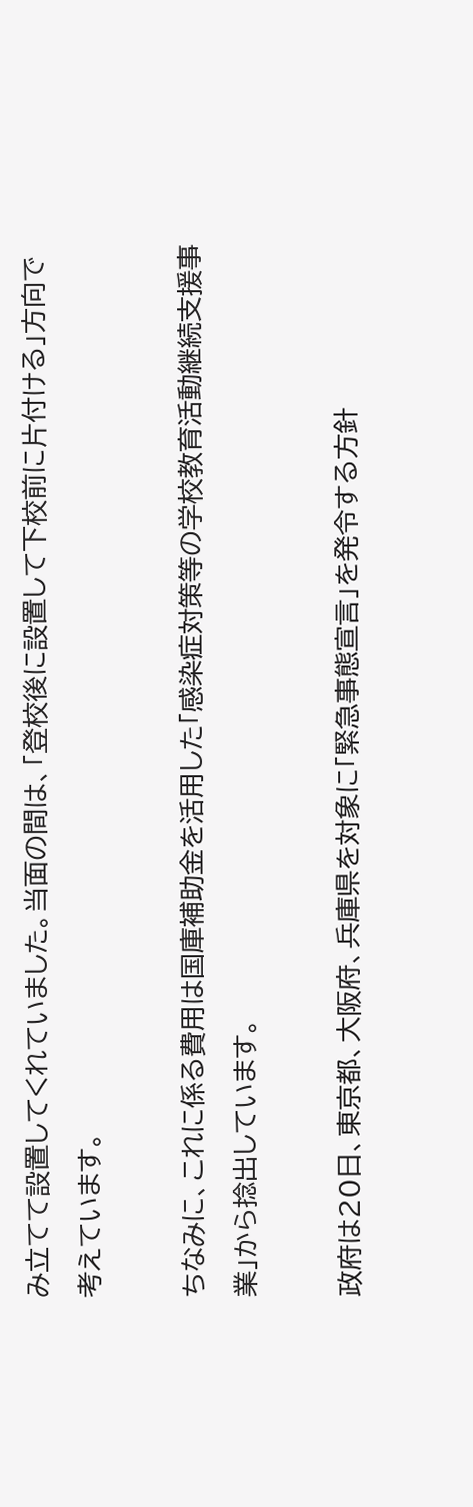み立てて設置してくれていました。当面の間は、「登校後に設置して下校前に片付ける」方向で考えています。

ちなみに、これに係る費用は国庫補助金を活用した「感染症対策等の学校教育活動継続支援事業」から捻出しています。

政府は20日、東京都、大阪府、兵庫県を対象に「緊急事態宣言」を発令する方針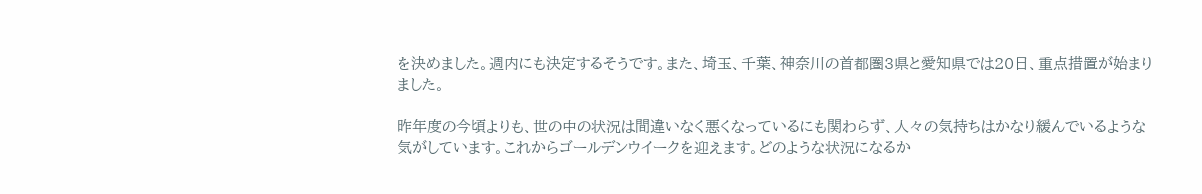を決めました。週内にも決定するそうです。また、埼玉、千葉、神奈川の首都圏3県と愛知県では20日、重点措置が始まりました。

昨年度の今頃よりも、世の中の状況は間違いなく悪くなっているにも関わらず、人々の気持ちはかなり緩んでいるような気がしています。これからゴールデンウイークを迎えます。どのような状況になるか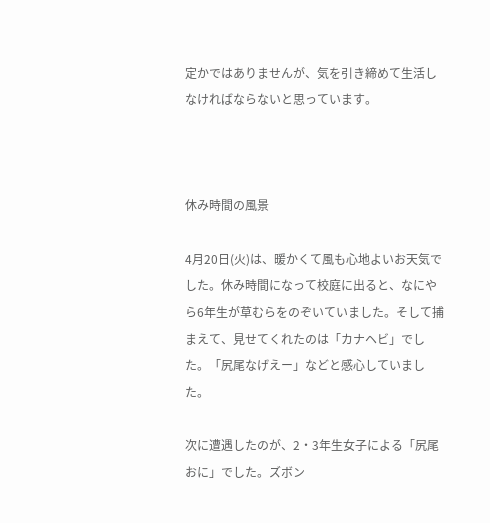定かではありませんが、気を引き締めて生活しなければならないと思っています。



休み時間の風景

4月20日(火)は、暖かくて風も心地よいお天気でした。休み時間になって校庭に出ると、なにやら6年生が草むらをのぞいていました。そして捕まえて、見せてくれたのは「カナヘビ」でした。「尻尾なげえー」などと感心していました。

次に遭遇したのが、2・3年生女子による「尻尾おに」でした。ズボン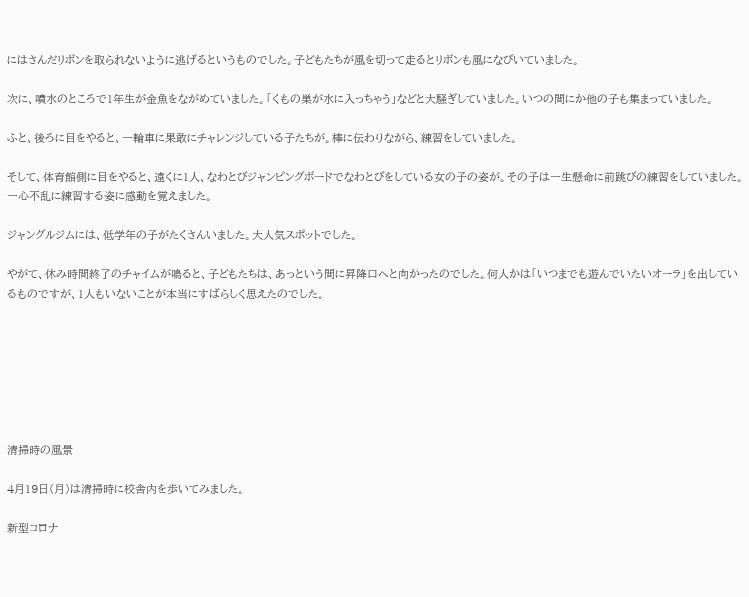にはさんだリボンを取られないように逃げるというものでした。子どもたちが風を切って走るとリボンも風になびいていました。

次に、噴水のところで1年生が金魚をながめていました。「くもの巣が水に入っちゃう」などと大騒ぎしていました。いつの間にか他の子も集まっていました。

ふと、後ろに目をやると、一輪車に果敢にチャレンジしている子たちが。棒に伝わりながら、練習をしていました。

そして、体育館側に目をやると、遠くに1人、なわとびジャンピングボードでなわとびをしている女の子の姿が。その子は一生懸命に前跳びの練習をしていました。一心不乱に練習する姿に感動を覚えました。

ジャングルジムには、低学年の子がたくさんいました。大人気スポットでした。

やがて、休み時間終了のチャイムが鳴ると、子どもたちは、あっという間に昇降口へと向かったのでした。何人かは「いつまでも遊んでいたいオーラ」を出しているものですが、1人もいないことが本当にすばらしく思えたのでした。







清掃時の風景

4月19日(月)は清掃時に校舎内を歩いてみました。

新型コロナ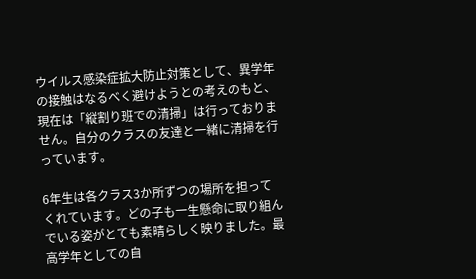ウイルス感染症拡大防止対策として、異学年の接触はなるべく避けようとの考えのもと、現在は「縦割り班での清掃」は行っておりません。自分のクラスの友達と一緒に清掃を行っています。

6年生は各クラス3か所ずつの場所を担ってくれています。どの子も一生懸命に取り組んでいる姿がとても素晴らしく映りました。最高学年としての自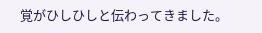覚がひしひしと伝わってきました。